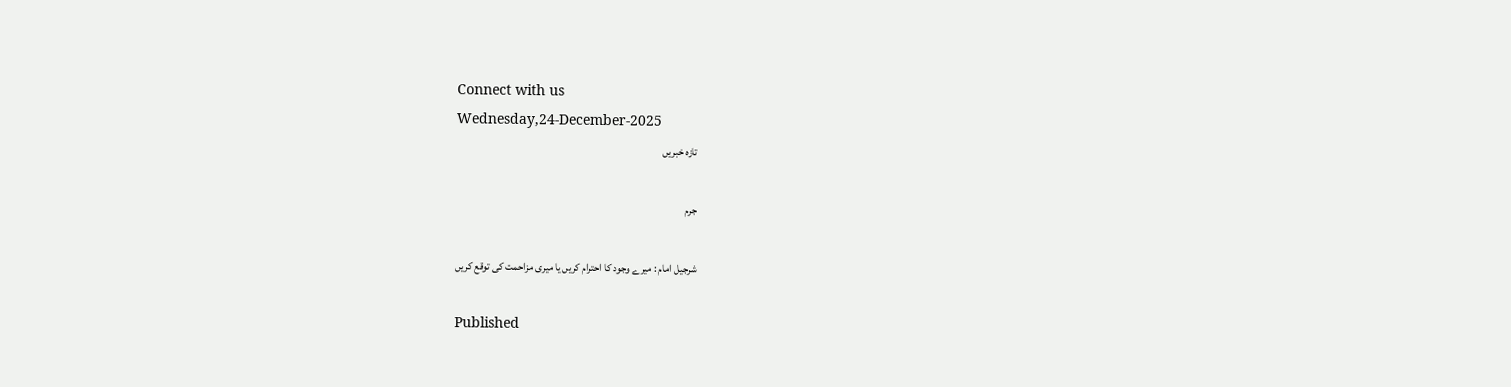Connect with us
Wednesday,24-December-2025
تازہ خبریں

جرم

شرجیل امام : میرے وجود کا احترام کریں یا میری مزاحمت کی توقع کریں

Published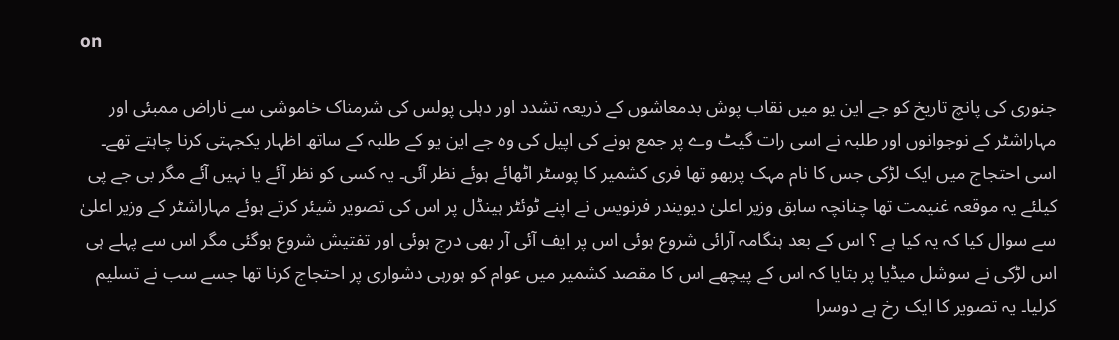on

جنوری کی پانچ تاریخ کو جے این یو میں نقاب پوش بدمعاشوں کے ذریعہ تشدد اور دہلی پولس کی شرمناک خاموشی سے ناراض ممبئی اور مہاراشٹر کے نوجوانوں اور طلبہ نے اسی رات گیٹ وے پر جمع ہونے کی اپیل کی وہ جے این یو کے طلبہ کے ساتھ اظہار یکجہتی کرنا چاہتے تھے۔ اسی احتجاج میں ایک لڑکی جس کا نام مہک پربھو تھا فری کشمیر کا پوسٹر اٹھائے ہوئے نظر آئی۔ یہ کسی کو نظر آئے یا نہیں آئے مگر بی جے پی کیلئے یہ موقعہ غنیمت تھا چنانچہ سابق وزیر اعلیٰ دیویندر فرنویس نے اپنے ٹوئٹر ہینڈل پر اس کی تصویر شیئر کرتے ہوئے مہاراشٹر کے وزیر اعلیٰ سے سوال کیا کہ یہ کیا ہے ؟ اس کے بعد ہنگامہ آرائی شروع ہوئی اس پر ایف آئی آر بھی درج ہوئی اور تفتیش شروع ہوگئی مگر اس سے پہلے ہی اس لڑکی نے سوشل میڈیا پر بتایا کہ اس کے پیچھے اس کا مقصد کشمیر میں عوام کو ہورہی دشواری پر احتجاج کرنا تھا جسے سب نے تسلیم کرلیا۔ یہ تصویر کا ایک رخ ہے دوسرا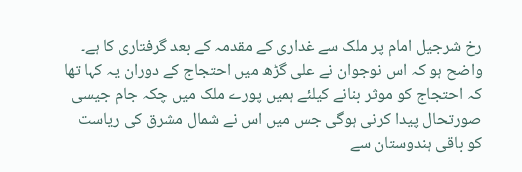رخ شرجیل امام پر ملک سے غداری کے مقدمہ کے بعد گرفتاری کا ہے۔ واضح ہو کہ اس نوجوان نے علی گڑھ میں احتجاج کے دوران یہ کہا تھا کہ احتجاج کو موثر بنانے کیلئے ہمیں پورے ملک میں چکہ جام جیسی صورتحال پیدا کرنی ہوگی جس میں اس نے شمال مشرق کی ریاست کو باقی ہندوستان سے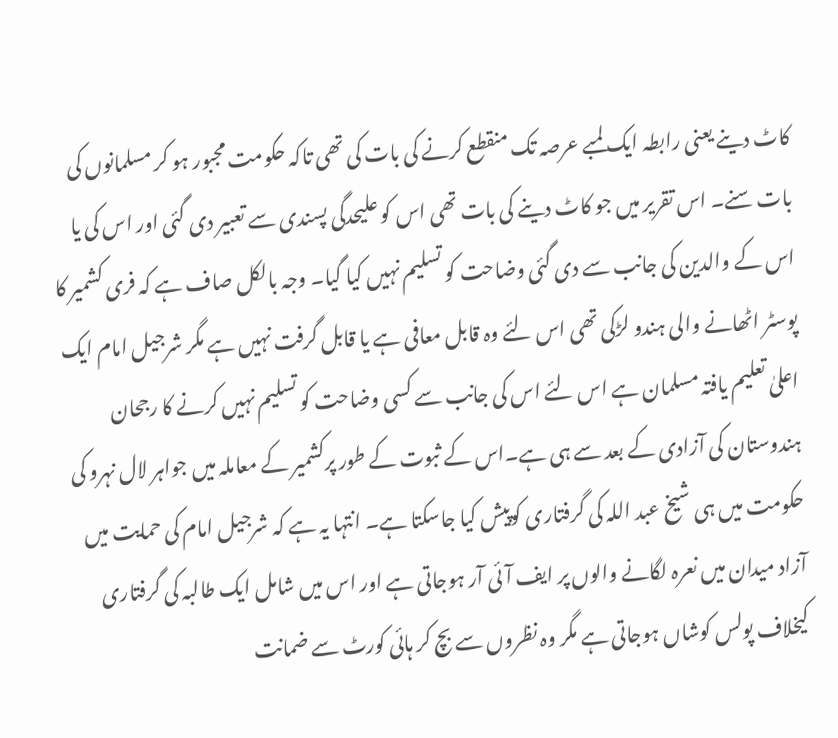کاٹ دینے یعنی رابطہ ایک لمبے عرصہ تک منقطع کرنے کی بات کی تھی تاکہ حکومت مجبور ہو کر مسلمانوں کی بات سنے۔ اس تقریر میں جو کاٹ دینے کی بات تھی اس کو علیحدگی پسندی سے تعبیر دی گئی اور اس کی یا اس کے والدین کی جانب سے دی گئی وضاحت کو تسلیم نہیں کیا گیا۔ وجہ بالکل صاف ہے کہ فری کشمیر کا پوسٹر اٹھانے والی ہندو لڑکی تھی اس لئے وہ قابل معافی ہے یا قابل گرفت نہیں ہے مگر شرجیل امام ایک اعلیٰ تعلیم یافتہ مسلمان ہے اس لئے اس کی جانب سے کسی وضاحت کو تسلیم نہیں کرنے کا رجحان ہندوستان کی آزادی کے بعد سے ہی ہے۔اس کے ثبوت کے طور پرکشمیر کے معاملہ میں جواہر لال نہرو کی حکومت میں ہی شیخ عبد اللہ کی گرفتاری کوپیش کیا جاسکتا ہے۔ انتہا یہ ہے کہ شرجیل امام کی حمایت میں آزاد میدان میں نعرہ لگانے والوں پر ایف آئی آر ہوجاتی ہے اور اس میں شامل ایک طالبہ کی گرفتاری کیخلاف پولس کوشاں ہوجاتی ہے مگر وہ نظروں سے بچ کر ہائی کورٹ سے ضمانت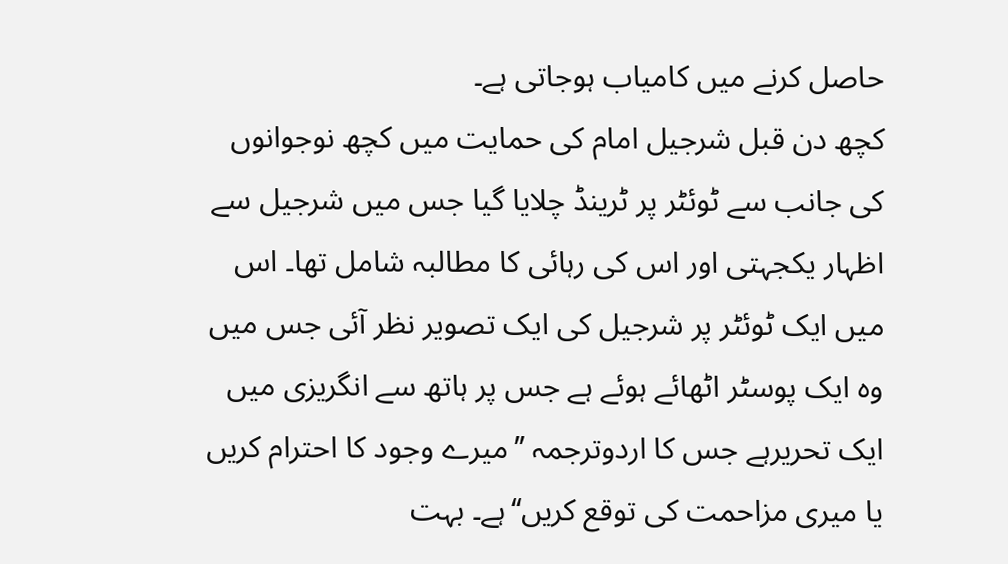حاصل کرنے میں کامیاب ہوجاتی ہے۔
کچھ دن قبل شرجیل امام کی حمایت میں کچھ نوجوانوں کی جانب سے ٹوئٹر پر ٹرینڈ چلایا گیا جس میں شرجیل سے اظہار یکجہتی اور اس کی رہائی کا مطالبہ شامل تھا۔ اس میں ایک ٹوئٹر پر شرجیل کی ایک تصویر نظر آئی جس میں وہ ایک پوسٹر اٹھائے ہوئے ہے جس پر ہاتھ سے انگریزی میں ایک تحریرہے جس کا اردوترجمہ ’’میرے وجود کا احترام کریں یا میری مزاحمت کی توقع کریں‘‘ہے۔ بہت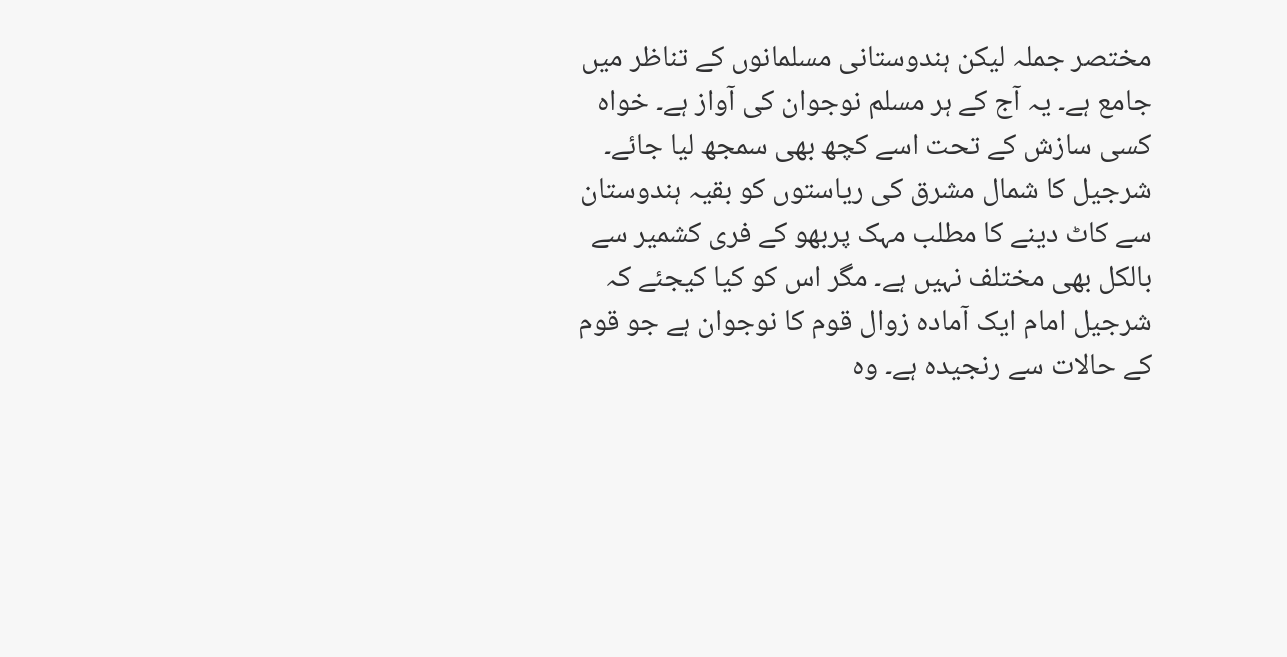مختصر جملہ لیکن ہندوستانی مسلمانوں کے تناظر میں جامع ہے۔ یہ آج کے ہر مسلم نوجوان کی آواز ہے۔ خواہ کسی سازش کے تحت اسے کچھ بھی سمجھ لیا جائے۔ شرجیل کا شمال مشرق کی ریاستوں کو بقیہ ہندوستان سے کاٹ دینے کا مطلب مہک پربھو کے فری کشمیر سے بالکل بھی مختلف نہیں ہے۔ مگر اس کو کیا کیجئے کہ شرجیل امام ایک آمادہ زوال قوم کا نوجوان ہے جو قوم کے حالات سے رنجیدہ ہے۔ وہ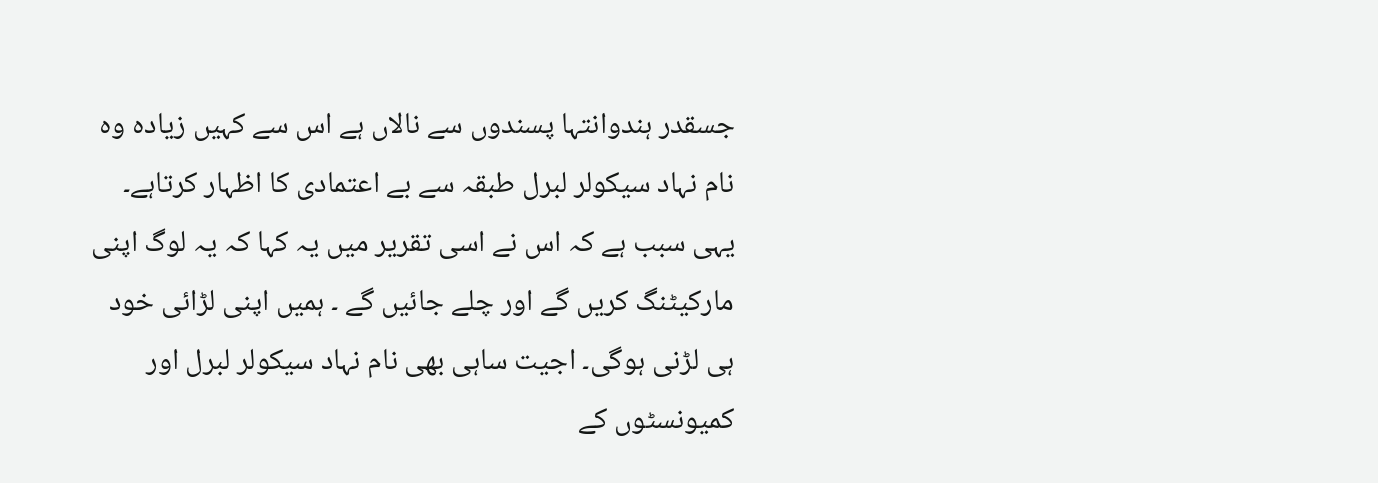جسقدر ہندوانتہا پسندوں سے نالاں ہے اس سے کہیں زیادہ وہ نام نہاد سیکولر لبرل طبقہ سے بے اعتمادی کا اظہار کرتاہے۔ یہی سبب ہے کہ اس نے اسی تقریر میں یہ کہا کہ یہ لوگ اپنی مارکیٹنگ کریں گے اور چلے جائیں گے ۔ ہمیں اپنی لڑائی خود ہی لڑنی ہوگی۔ اجیت ساہی بھی نام نہاد سیکولر لبرل اور کمیونسٹوں کے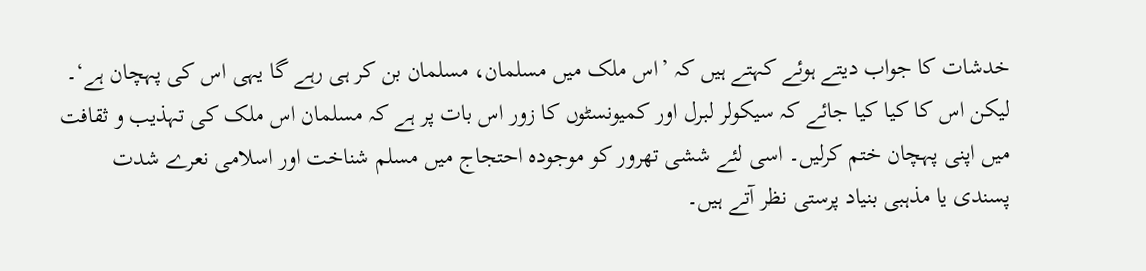خدشات کا جواب دیتے ہوئے کہتے ہیں کہ ’اس ملک میں مسلمان، مسلمان بن کر ہی رہے گا یہی اس کی پہچان ہے‘۔ لیکن اس کا کیا کیا جائے کہ سیکولر لبرل اور کمیونسٹوں کا زور اس بات پر ہے کہ مسلمان اس ملک کی تہذیب و ثقافت میں اپنی پہچان ختم کرلیں۔ اسی لئے ششی تھرور کو موجودہ احتجاج میں مسلم شناخت اور اسلامی نعرے شدت پسندی یا مذہبی بنیاد پرستی نظر آتے ہیں۔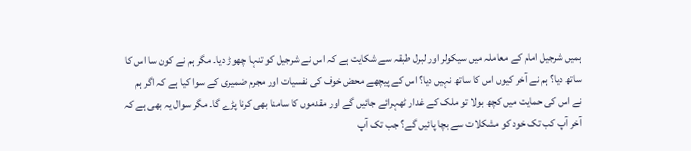ہمیں شرجیل امام کے معاملہ میں سیکولر اور لبرل طبقہ سے شکایت ہے کہ اس نے شرجیل کو تنہا چھوڑ دیا۔ مگر ہم نے کون سا اس کا ساتھ دیا؟ ہم نے آخر کیوں اس کا ساتھ نہیں دیا؟ اس کے پیچھے محض خوف کی نفسیات اور مجرم ضمیری کے سوا کیا ہے کہ اگر ہم نے اس کی حمایت میں کچھ بولا تو ملک کے غدار ٹھہرائے جائیں گے اور مقدموں کا سامنا بھی کرنا پڑے گا۔ مگر سوال یہ بھی ہے کہ آخر آپ کب تک خود کو مشکلات سے بچا پائیں گے؟ جب تک آپ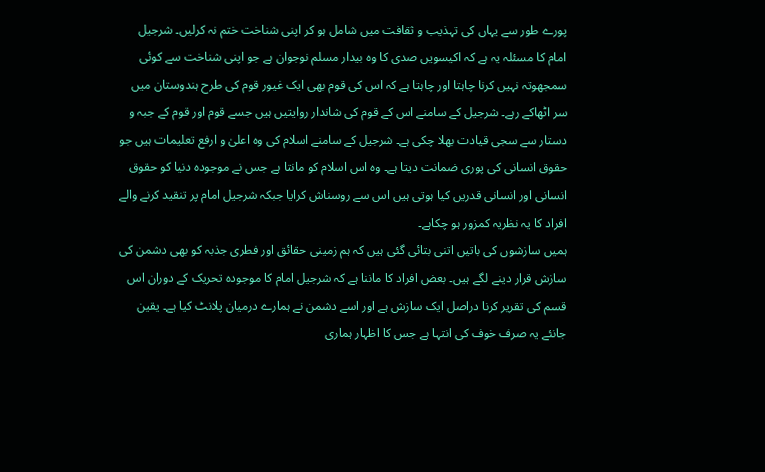پورے طور سے یہاں کی تہذیب و ثقافت میں شامل ہو کر اپنی شناخت ختم نہ کرلیں۔ شرجیل امام کا مسئلہ یہ ہے کہ اکیسویں صدی کا وہ بیدار مسلم نوجوان ہے جو اپنی شناخت سے کوئی سمجھوتہ نہیں کرنا چاہتا اور چاہتا ہے کہ اس کی قوم بھی ایک غیور قوم کی طرح ہندوستان میں سر اٹھاکے رہے۔ شرجیل کے سامنے اس کے قوم کی شاندار روایتیں ہیں جسے قوم اور قوم کے جبہ و دستار سے سجی قیادت بھلا چکی ہے۔ شرجیل کے سامنے اسلام کی وہ اعلیٰ و ارفع تعلیمات ہیں جو حقوق انسانی کی پوری ضمانت دیتا ہے۔ وہ اس اسلام کو مانتا ہے جس نے موجودہ دنیا کو حقوق انسانی اور انسانی قدریں کیا ہوتی ہیں اس سے روسناش کرایا جبکہ شرجیل امام پر تنقید کرنے والے افراد کا یہ نظریہ کمزور ہو چکاہے۔
ہمیں سازشوں کی باتیں اتنی بتائی گئی ہیں کہ ہم زمینی حقائق اور فطری جذبہ کو بھی دشمن کی سازش قرار دینے لگے ہیں۔ بعض افراد کا ماننا ہے کہ شرجیل امام کا موجودہ تحریک کے دوران اس قسم کی تقریر کرنا دراصل ایک سازش ہے اور اسے دشمن نے ہمارے درمیان پلانٹ کیا ہے۔ یقین جانئے یہ صرف خوف کی انتہا ہے جس کا اظہار ہماری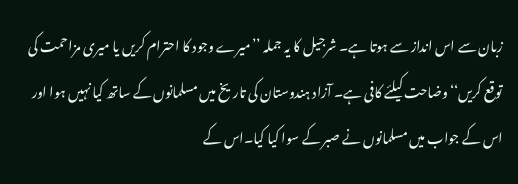زبان سے اس انداز سے ہوتا ہے۔ شرجیل کا یہ جملہ ’’میرے وجود کا احترام کریں یا میری مزاحمت کی توقع کریں‘‘وضاحت کیلئے کافی ہے۔ آزاد ہندوستان کی تاریخ میں مسلمانوں کے ساتھ کیا نہیں ہوا اور اس کے جواب میں مسلمانوں نے صبر کے سوا کیا کیا۔اس کے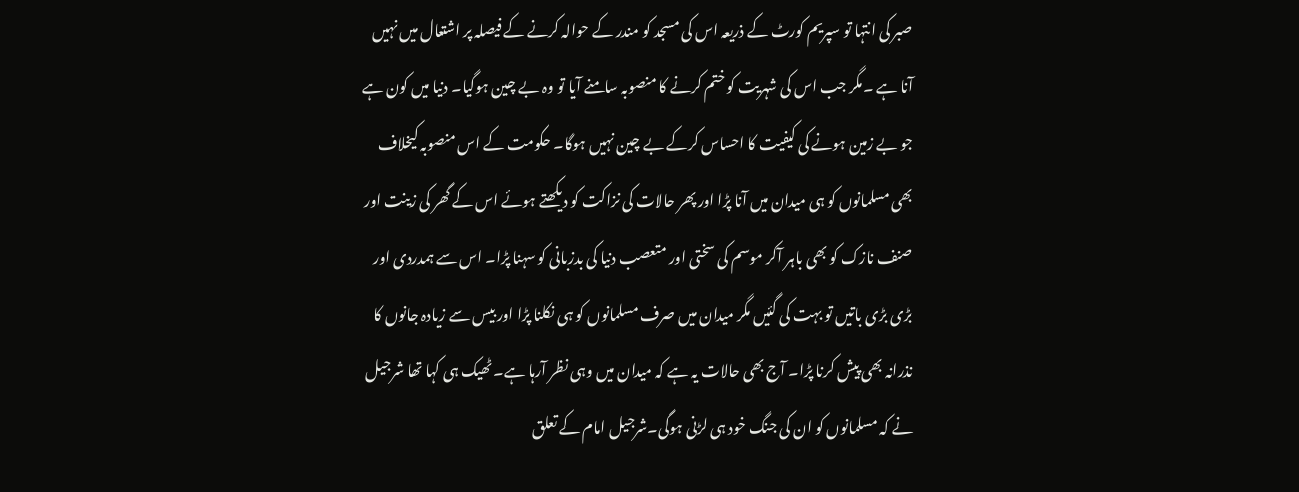صبر کی انتہا تو سپریم کورٹ کے ذریعہ اس کی مسجد کو مندر کے حوالہ کرنے کے فیصلہ پر اشتعال میں نہیں آنا ہے ۔مگر جب اس کی شہریت کو ختم کرنے کا منصوبہ سامنے آیا تو وہ بے چین ہوگیا۔ دنیا میں کون ہے جو بے زمین ہونے کی کیفیت کا احساس کرکے بے چین نہیں ہوگا۔ حکومت کے اس منصوبہ کیخلاف بھی مسلمانوں کو ہی میدان میں آنا پڑا اور پھر حالات کی نزاکت کو دیکھتے ہوئے اس کے گھر کی زینت اور صنف نازک کو بھی باہر آکر موسم کی سختی اور متعصب دنیا کی بدزبانی کو سہنا پڑا۔ اس سے ہمدردی اور بڑی بڑی باتیں تو بہت کی گئیں مگر میدان میں صرف مسلمانوں کو ہی نکلنا پڑا اور بیس سے زیادہ جانوں کا نذرانہ بھی پیش کرنا پڑا۔ آج بھی حالات یہ ہے کہ میدان میں وہی نظر آرہا ہے۔ ٹھیک ہی کہا تھا شرجیل نے کہ مسلمانوں کو ان کی جنگ خود ہی لڑنی ہوگی۔شرجیل امام کے تعلق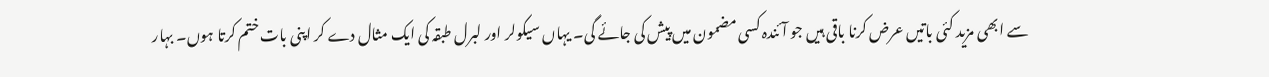سے ابھی مزید کئی باتیں عرض کرنا باقی ہیں جو آئندہ کسی مضمون میں پیش کی جائے گی۔ یہاں سیکولر اور لبرل طبقہ کی ایک مثال دے کر اپنی بات ختم کرتا ہوں۔ بہار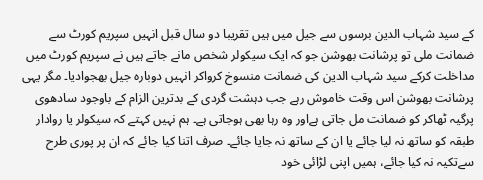کے سید شہاب الدین برسوں سے جیل میں ہیں تقریبا دو سال قبل انہیں سپریم کورٹ سے ضمانت ملی تو پرشانت بھوشن جو کہ ایک سیکولر شخص مانے جاتے ہیں نے سپریم کورٹ میں مداخلت کرکے سید شہاب الدین کی ضمانت منسوخ کرواکر انہیں دوبارہ جیل بھجوادیا۔ مگر یہی پرشانت بھوشن اس وقت خاموش رہے جب دہشت گردی کے بدترین الزام کے باوجود سادھوی پرگیہ ٹھاکر کو ضمانت مل جاتی ہےاور وہ رہا بھی ہوجاتی ہے۔ ہم نہیں کہتے کہ سیکولر یا روادار طبقہ کو ساتھ نہ لیا جائے یا ان کے ساتھ نہ جایا جائے۔ صرف اتنا کیا جائے کہ ان پر پوری طرح سےتکیہ نہ کیا جائے، ہمیں اپنی لڑائی خود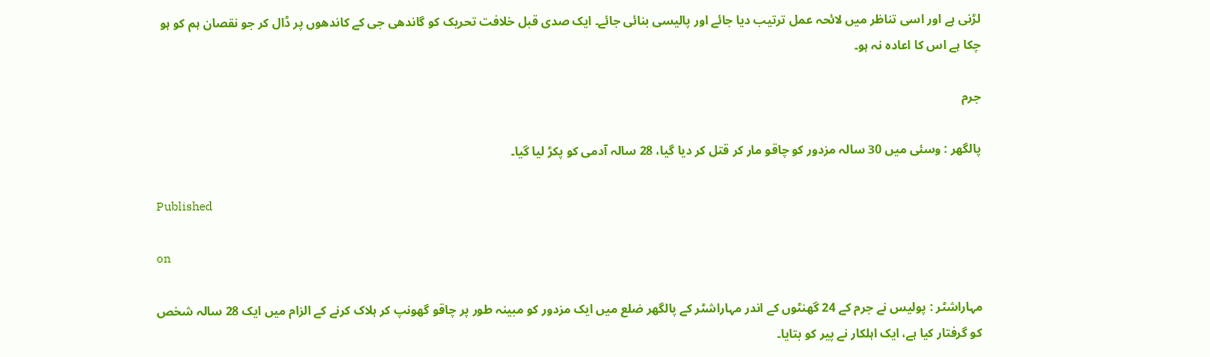لڑنی ہے اور اسی تناظر میں لائحہ عمل ترتیب دیا جائے اور پالیسی بنائی جائے۔ ایک صدی قبل خلافت تحریک کو گاندھی جی کے کاندھوں پر ڈال کر جو نقصان ہم کو ہو چکا ہے اس کا اعادہ نہ ہو۔

جرم

پالگھر : وسئی میں 30 سالہ مزدور کو چاقو مار کر قتل کر دیا گیا، 28 سالہ آدمی کو پکڑ لیا گیا۔

Published

on

مہاراشٹر : پولیس نے جرم کے 24 گھنٹوں کے اندر مہاراشٹر کے پالگھر ضلع میں ایک مزدور کو مبینہ طور پر چاقو گھونپ کر ہلاک کرنے کے الزام میں ایک 28 سالہ شخص کو گرفتار کیا ہے، ایک اہلکار نے پیر کو بتایا۔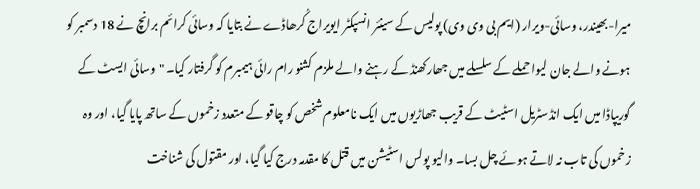میرا-بھیندر، وسائی-ویرار (ایم بی وی وی) پولیس کے سینئر انسپکٹر ایویراج کُرھاڈے نے بتایا کہ وسائی کرائم برانچ نے 18 دسمبر کو ہونے والے جان لیوا حملے کے سلسلے میں جھارکھنڈ کے رہنے والے ملزم کشنو رام رائی ہیمبرم کو گرفتار کیا۔ "وسائی ایسٹ کے گوریپاڈا میں ایک انڈسٹریل اسٹیٹ کے قریب جھاڑیوں میں ایک نامعلوم شخص کو چاقو کے متعدد زخموں کے ساتھ پایا گیا، اور وہ زخموں کی تاب نہ لاتے ہوئے چل بسا۔ والیو پولس اسٹیشن میں قتل کا مقدمہ درج کیا گیا، اور مقتول کی شناخت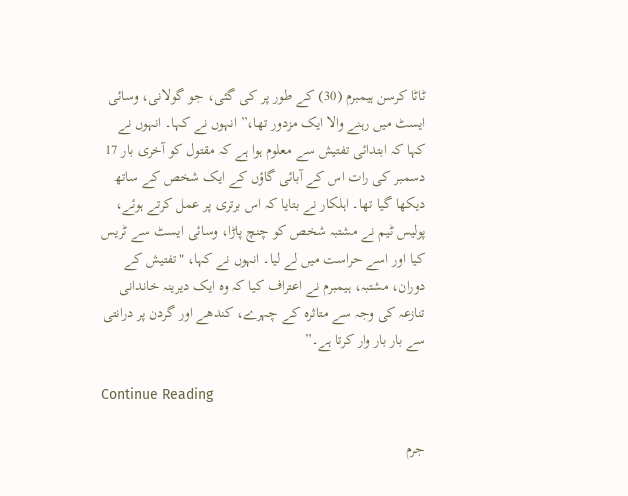ٹاٹا کرسن ہیمبرم (30) کے طور پر کی گئی، جو گولانی، وسائی ایسٹ میں رہنے والا ایک مزدور تھا،” انہوں نے کہا۔ انہوں نے کہا کہ ابتدائی تفتیش سے معلوم ہوا ہے کہ مقتول کو آخری بار 17 دسمبر کی رات اس کے آبائی گاؤں کے ایک شخص کے ساتھ دیکھا گیا تھا۔ اہلکار نے بتایا کہ اس برتری پر عمل کرتے ہوئے، پولیس ٹیم نے مشتبہ شخص کو چنچ پاڑا، وسائی ایسٹ سے ٹریس کیا اور اسے حراست میں لے لیا۔ انہوں نے کہا، "تفتیش کے دوران، مشتبہ، ہیمبرم نے اعتراف کیا کہ وہ ایک دیرینہ خاندانی تنازعہ کی وجہ سے متاثرہ کے چہرے، کندھے اور گردن پر درانتی سے بار بار وار کرتا ہے۔”

Continue Reading

جرم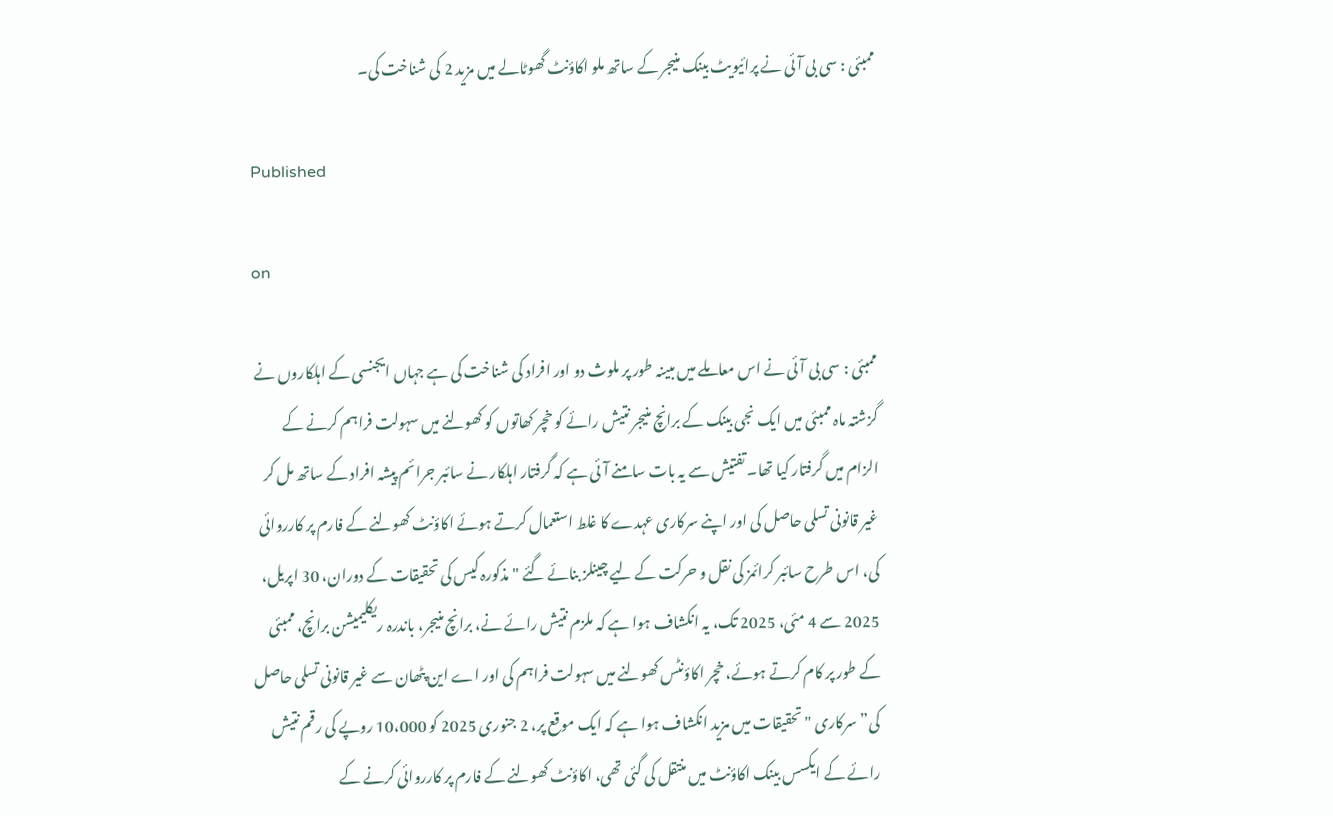ممبئی : سی بی آئی نے پرائیویٹ بینک منیجر کے ساتھ ملو اکاؤنٹ گھوٹالے میں مزید 2 کی شناخت کی۔

Published

on

ممبئی : سی بی آئی نے اس معاملے میں مبینہ طور پر ملوث دو اور افراد کی شناخت کی ہے جہاں ایجنسی کے اہلکاروں نے گزشتہ ماہ ممبئی میں ایک نجی بینک کے برانچ منیجر نتیش رائے کو خچر کھاتوں کو کھولنے میں سہولت فراہم کرنے کے الزام میں گرفتار کیا تھا۔ تفتیش سے یہ بات سامنے آئی ہے کہ گرفتار اہلکار نے سائبر جرائم پیشہ افراد کے ساتھ مل کر غیر قانونی تسلی حاصل کی اور اپنے سرکاری عہدے کا غلط استعمال کرتے ہوئے اکاؤنٹ کھولنے کے فارم پر کارروائی کی، اس طرح سائبر کرائمز کی نقل و حرکت کے لیے چینلز بنائے گئے "مذکورہ کیس کی تحقیقات کے دوران، 30 اپریل، 2025 سے 4 مئی، 2025 تک، یہ انکشاف ہوا ہے کہ ملزم نتیش رائے نے، برانچ منیجر، باندرہ ریکلیمیشن برانچ، ممبئی کے طور پر کام کرتے ہوئے، خچر اکاؤنٹس کھولنے میں سہولت فراہم کی اور اے این پٹھان سے غیر قانونی تسلی حاصل کی” سرکاری "تحقیقات میں مزید انکشاف ہوا ہے کہ ایک موقع پر، 2 جنوری 2025 کو 10،000 روپے کی رقم نتیش رائے کے ایکسس بینک اکاؤنٹ میں منتقل کی گئی تھی، اکاؤنٹ کھولنے کے فارم پر کارروائی کرنے کے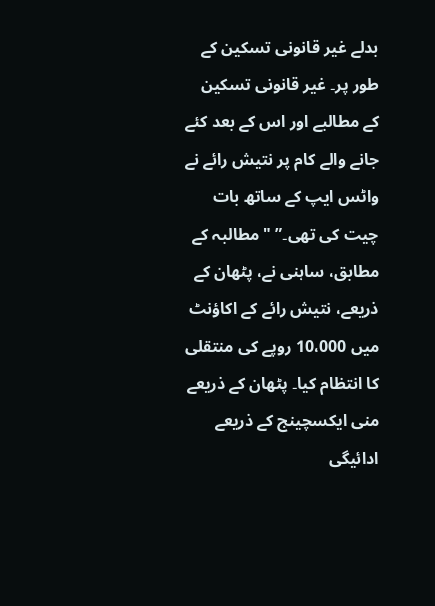بدلے غیر قانونی تسکین کے طور پر۔ غیر قانونی تسکین کے مطالبے اور اس کے بعد کئے جانے والے کام پر نتیش رائے نے واٹس ایپ کے ساتھ بات چیت کی تھی۔” "مطالبہ کے مطابق، ساہنی نے، پٹھان کے ذریعے، نتیش رائے کے اکاؤنٹ میں 10،000 روپے کی منتقلی کا انتظام کیا۔ پٹھان کے ذریعے منی ایکسچینج کے ذریعے ادائیگی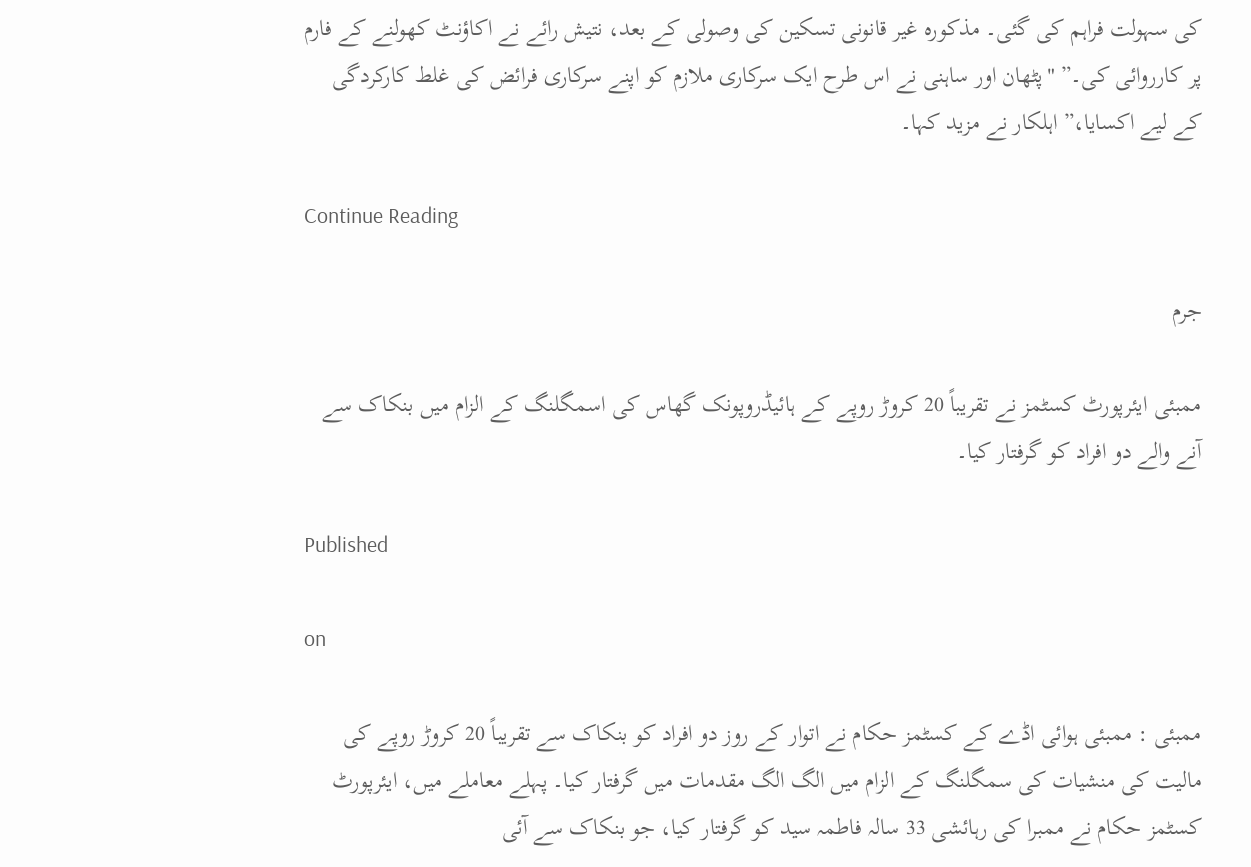کی سہولت فراہم کی گئی۔ مذکورہ غیر قانونی تسکین کی وصولی کے بعد، نتیش رائے نے اکاؤنٹ کھولنے کے فارم پر کارروائی کی۔” "پٹھان اور ساہنی نے اس طرح ایک سرکاری ملازم کو اپنے سرکاری فرائض کی غلط کارکردگی کے لیے اکسایا،” اہلکار نے مزید کہا۔

Continue Reading

جرم

ممبئی ایئرپورٹ کسٹمز نے تقریباً 20 کروڑ روپے کے ہائیڈروپونک گھاس کی اسمگلنگ کے الزام میں بنکاک سے آنے والے دو افراد کو گرفتار کیا۔

Published

on

ممبئی : ممبئی ہوائی اڈے کے کسٹمز حکام نے اتوار کے روز دو افراد کو بنکاک سے تقریباً 20 کروڑ روپے کی مالیت کی منشیات کی سمگلنگ کے الزام میں الگ الگ مقدمات میں گرفتار کیا۔ پہلے معاملے میں، ایئرپورٹ کسٹمز حکام نے ممبرا کی رہائشی 33 سالہ فاطمہ سید کو گرفتار کیا، جو بنکاک سے آئی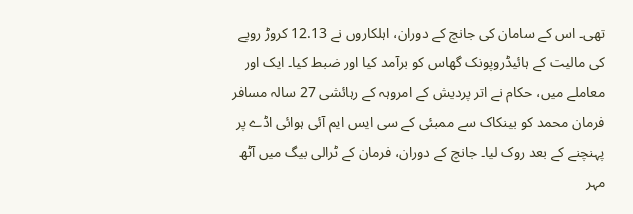تھی۔ اس کے سامان کی جانچ کے دوران، اہلکاروں نے 12.13 کروڑ روپے کی مالیت کے ہائیڈروپونک گھاس کو برآمد کیا اور ضبط کیا۔ ایک اور معاملے میں، حکام نے اتر پردیش کے امروہہ کے رہائشی 27 سالہ مسافر فرمان محمد کو بینکاک سے ممبئی کے سی ایس ایم آئی ہوائی اڈے پر پہنچنے کے بعد روک لیا۔ جانچ کے دوران، فرمان کے ٹرالی بیگ میں آٹھ مہر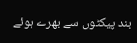بند پیکٹوں سے بھرے ہوئے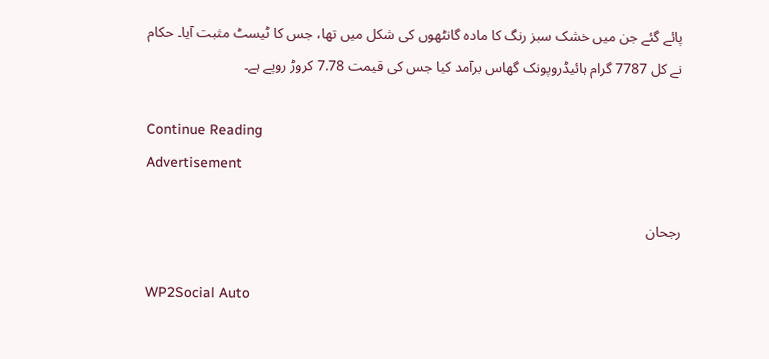پائے گئے جن میں خشک سبز رنگ کا مادہ گانٹھوں کی شکل میں تھا، جس کا ٹیسٹ مثبت آیا۔ حکام نے کل 7787 گرام ہائیڈروپونک گھاس برآمد کیا جس کی قیمت 7.78 کروڑ روپے ہے۔

Continue Reading
Advertisement

رجحان

WP2Social Auto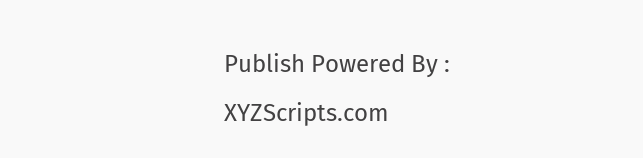Publish Powered By : XYZScripts.com